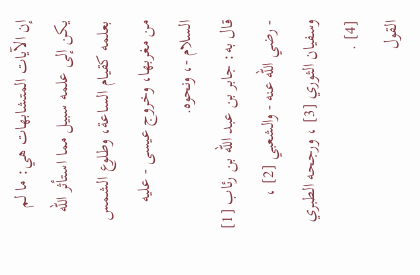إن الآيات المتشابهات هي: ما لم يكن إلى علمه سبيل مما استأثر الله بعلمه كقيام الساعة، وطلوع الشمس من مغربها، وخروج عيسى - عليه السلام -، ونحوه.
قال به: جابر بن عبد الله بن رئاب [1] - رضي الله عنه - والشعبي [2] ، وسفيان الثوري [3] ، ورجحه الطبري [4] .
القول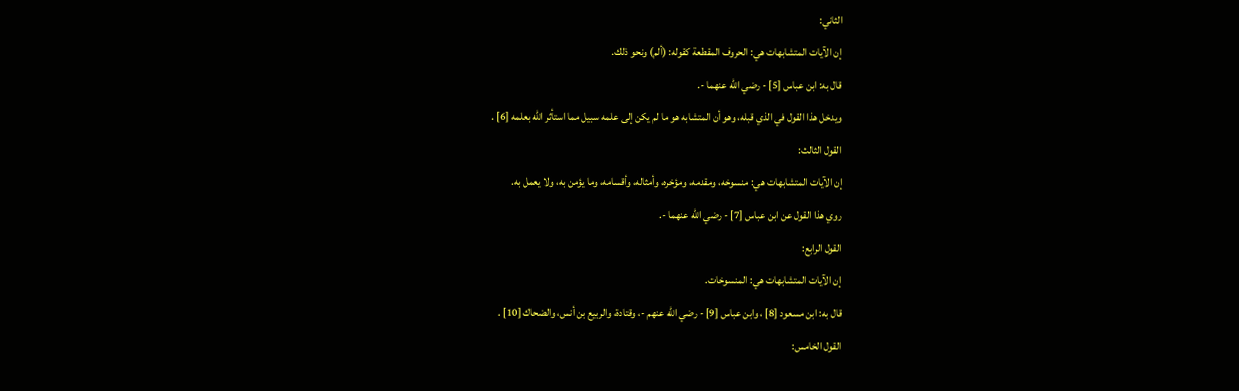الثاني:
إن الآيات المتشابهات هي: الحروف المقطعة كقوله: (ألم) ونحو ذلك.
قال به: ابن عباس [5] - رضي الله عنهما -.
ويدخل هذا القول في الذي قبله، وهو أن المتشابه هو ما لم يكن إلى علمه سبيل مما استأثر الله بعلمه [6] .
القول الثالث:
إن الآيات المتشابهات هي: منسوخه، ومقدمه، ومؤخره، وأمثاله، وأقسامه، وما يؤمن به، ولا يعمل به.
روي هذا القول عن ابن عباس [7] - رضي الله عنهما -.
القول الرابع:
إن الآيات المتشابهات هي: المنسوخات.
قال به: ابن مسعود [8] ، وابن عباس [9] - رضي الله عنهم -، وقتادة، والربيع بن أنس، والضحاك [10] .
القول الخامس: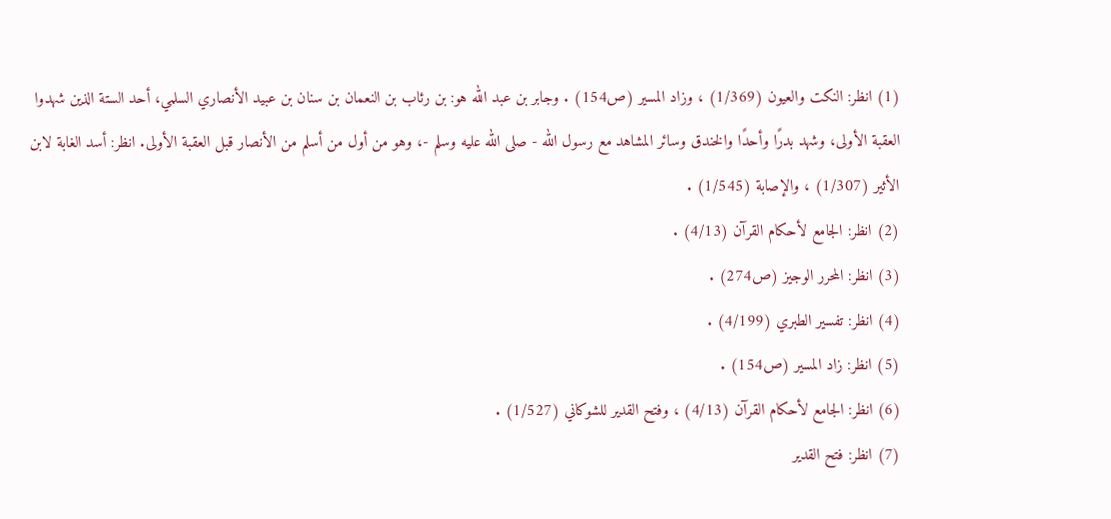(1) انظر: النكت والعيون (1/369) ، وزاد المسير (ص154) . وجابر بن عبد الله هو: بن رئاب بن النعمان بن سنان بن عبيد الأنصاري السلمي، أحد الستة الذين شهدوا العقبة الأولى، وشهد بدرًا وأحدًا والخندق وسائر المشاهد مع رسول الله - صلى الله عليه وسلم -، وهو من أول من أسلم من الأنصار قبل العقبة الأولى. انظر: أسد الغابة لابن الأثير (1/307) ، والإصابة (1/545) .
(2) انظر: الجامع لأحكام القرآن (4/13) .
(3) انظر: المحرر الوجيز (ص274) .
(4) انظر: تفسير الطبري (4/199) .
(5) انظر: زاد المسير (ص154) .
(6) انظر: الجامع لأحكام القرآن (4/13) ، وفتح القدير للشوكاني (1/527) .
(7) انظر: فتح القدير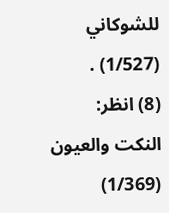للشوكاني (1/527) .
(8) انظر: النكت والعيون (1/369)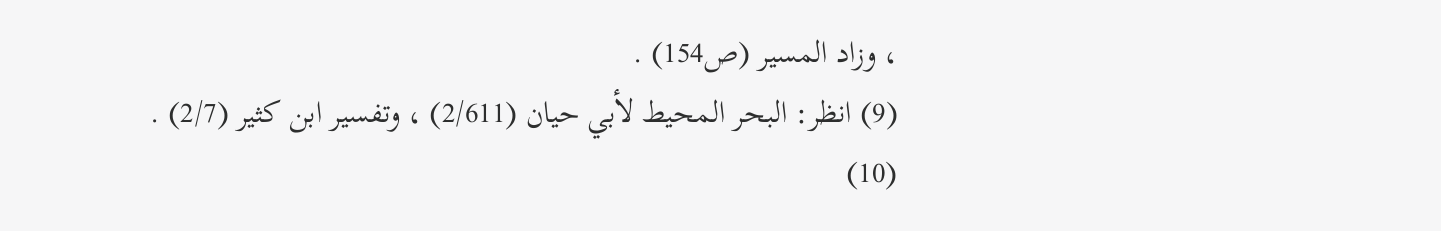، وزاد المسير (ص154) .
(9) انظر: البحر المحيط لأبي حيان (2/611) ، وتفسير ابن كثير (2/7) .
(10)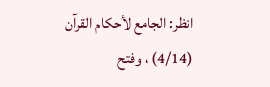انظر: الجامع لأحكام القرآن (4/14) ، وفتح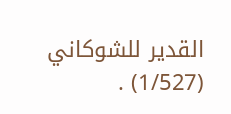القدير للشوكاني (1/527) .